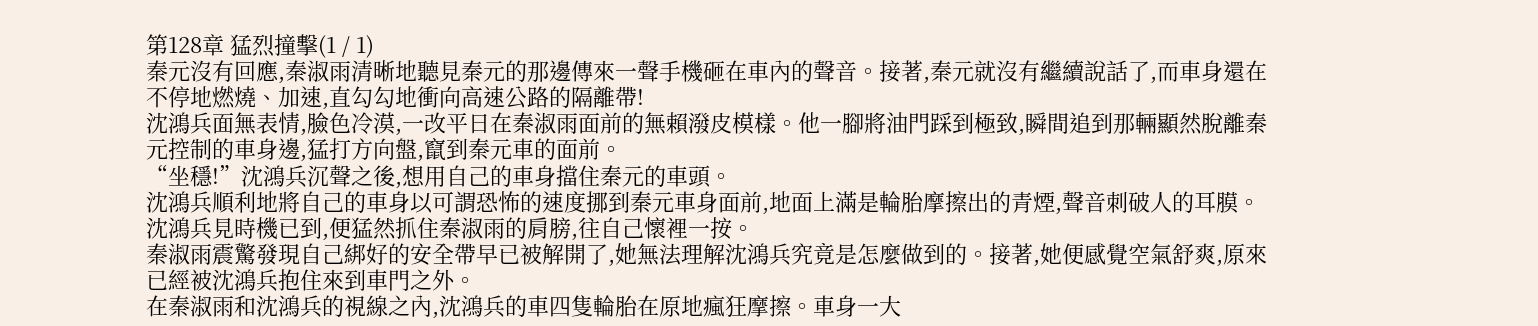第128章 猛烈撞擊(1 / 1)
秦元沒有回應,秦淑雨清晰地聽見秦元的那邊傳來一聲手機砸在車內的聲音。接著,秦元就沒有繼續說話了,而車身還在不停地燃燒、加速,直勾勾地衝向高速公路的隔離帶!
沈鴻兵面無表情,臉色冷漠,一改平日在秦淑雨面前的無賴潑皮模樣。他一腳將油門踩到極致,瞬間追到那輛顯然脫離秦元控制的車身邊,猛打方向盤,竄到秦元車的面前。
“坐穩!”沈鴻兵沉聲之後,想用自己的車身擋住秦元的車頭。
沈鴻兵順利地將自己的車身以可謂恐怖的速度挪到秦元車身面前,地面上滿是輪胎摩擦出的青煙,聲音刺破人的耳膜。沈鴻兵見時機已到,便猛然抓住秦淑雨的肩膀,往自己懷裡一按。
秦淑雨震驚發現自己綁好的安全帶早已被解開了,她無法理解沈鴻兵究竟是怎麼做到的。接著,她便感覺空氣舒爽,原來已經被沈鴻兵抱住來到車門之外。
在秦淑雨和沈鴻兵的視線之內,沈鴻兵的車四隻輪胎在原地瘋狂摩擦。車身一大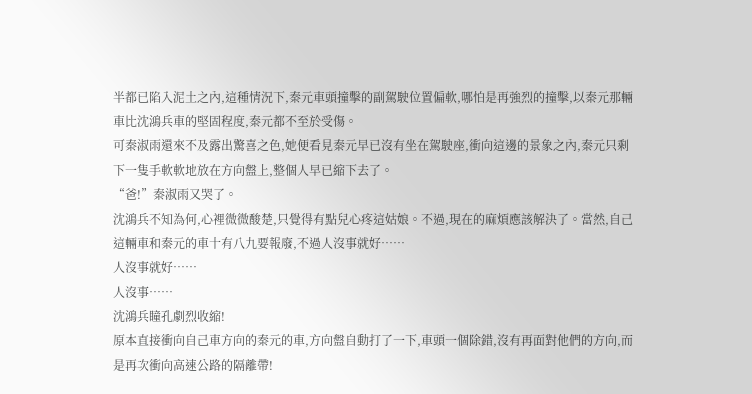半都已陷入泥土之內,這種情況下,秦元車頭撞擊的副駕駛位置偏軟,哪怕是再強烈的撞擊,以秦元那輛車比沈鴻兵車的堅固程度,秦元都不至於受傷。
可秦淑雨還來不及露出驚喜之色,她便看見秦元早已沒有坐在駕駛座,衝向這邊的景象之內,秦元只剩下一隻手軟軟地放在方向盤上,整個人早已縮下去了。
“爸!”秦淑雨又哭了。
沈鴻兵不知為何,心裡微微酸楚,只覺得有點兒心疼這姑娘。不過,現在的麻煩應該解決了。當然,自己這輛車和秦元的車十有八九要報廢,不過人沒事就好……
人沒事就好……
人沒事……
沈鴻兵瞳孔劇烈收縮!
原本直接衝向自己車方向的秦元的車,方向盤自動打了一下,車頭一個除錯,沒有再面對他們的方向,而是再次衝向高速公路的隔離帶!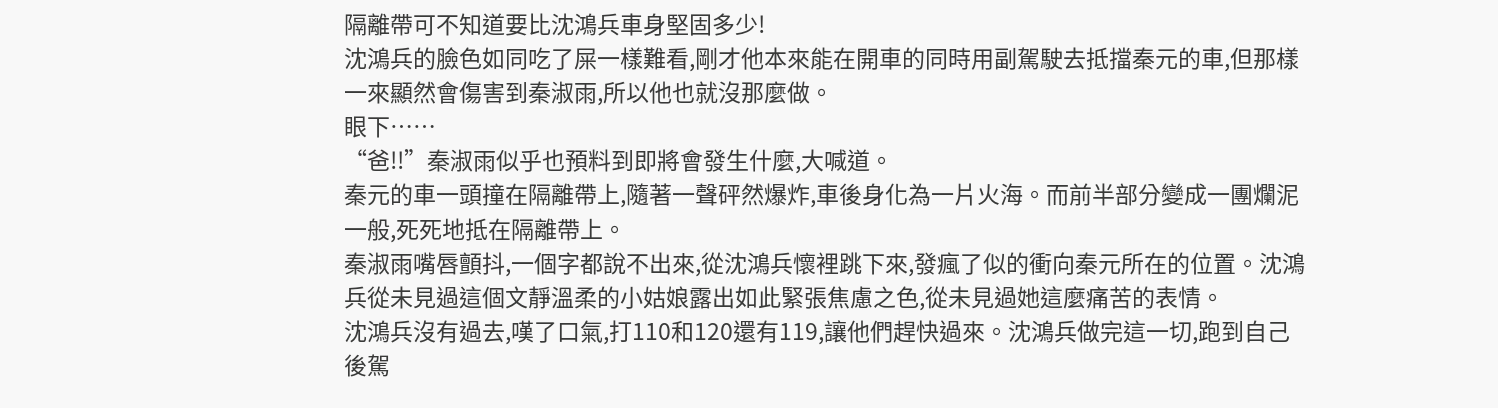隔離帶可不知道要比沈鴻兵車身堅固多少!
沈鴻兵的臉色如同吃了屎一樣難看,剛才他本來能在開車的同時用副駕駛去抵擋秦元的車,但那樣一來顯然會傷害到秦淑雨,所以他也就沒那麼做。
眼下……
“爸!!”秦淑雨似乎也預料到即將會發生什麼,大喊道。
秦元的車一頭撞在隔離帶上,隨著一聲砰然爆炸,車後身化為一片火海。而前半部分變成一團爛泥一般,死死地抵在隔離帶上。
秦淑雨嘴唇顫抖,一個字都說不出來,從沈鴻兵懷裡跳下來,發瘋了似的衝向秦元所在的位置。沈鴻兵從未見過這個文靜溫柔的小姑娘露出如此緊張焦慮之色,從未見過她這麼痛苦的表情。
沈鴻兵沒有過去,嘆了口氣,打110和120還有119,讓他們趕快過來。沈鴻兵做完這一切,跑到自己後駕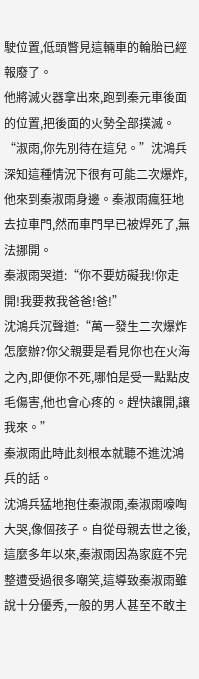駛位置,低頭瞥見這輛車的輪胎已經報廢了。
他將滅火器拿出來,跑到秦元車後面的位置,把後面的火勢全部撲滅。
“淑雨,你先別待在這兒。”沈鴻兵深知這種情況下很有可能二次爆炸,他來到秦淑雨身邊。秦淑雨瘋狂地去拉車門,然而車門早已被焊死了,無法挪開。
秦淑雨哭道:“你不要妨礙我!你走開!我要救我爸爸!爸!”
沈鴻兵沉聲道:“萬一發生二次爆炸怎麼辦?你父親要是看見你也在火海之內,即便你不死,哪怕是受一點點皮毛傷害,他也會心疼的。趕快讓開,讓我來。”
秦淑雨此時此刻根本就聽不進沈鴻兵的話。
沈鴻兵猛地抱住秦淑雨,秦淑雨嚎啕大哭,像個孩子。自從母親去世之後,這麼多年以來,秦淑雨因為家庭不完整遭受過很多嘲笑,這導致秦淑雨雖說十分優秀,一般的男人甚至不敢主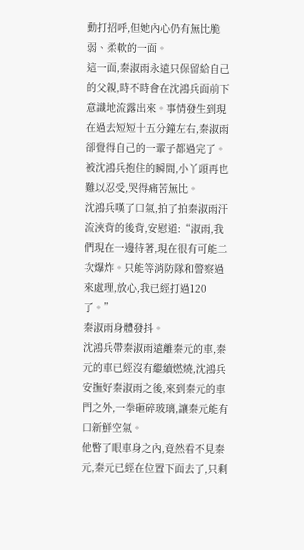動打招呼,但她內心仍有無比脆弱、柔軟的一面。
這一面,秦淑雨永遠只保留給自己的父親,時不時會在沈鴻兵面前下意識地流露出來。事情發生到現在過去短短十五分鐘左右,秦淑雨卻覺得自己的一輩子都過完了。
被沈鴻兵抱住的瞬間,小丫頭再也難以忍受,哭得痛苦無比。
沈鴻兵嘆了口氣,拍了拍秦淑雨汗流浹背的後背,安慰道:“淑雨,我們現在一邊待著,現在很有可能二次爆炸。只能等消防隊和警察過來處理,放心,我已經打過120了。”
秦淑雨身體發抖。
沈鴻兵帶秦淑雨遠離秦元的車,秦元的車已經沒有繼續燃燒,沈鴻兵安撫好秦淑雨之後,來到秦元的車門之外,一拳砸碎玻璃,讓秦元能有口新鮮空氣。
他瞥了眼車身之內,竟然看不見秦元,秦元已經在位置下面去了,只剩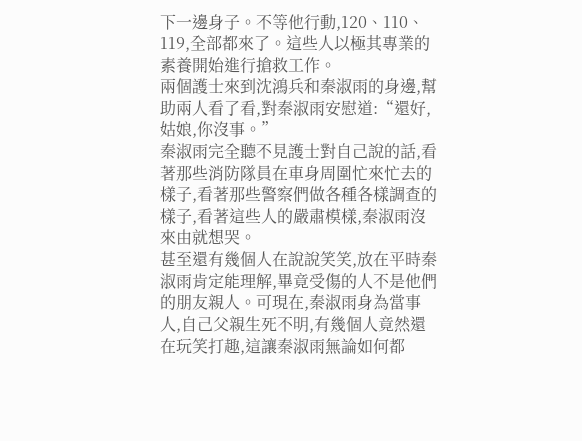下一邊身子。不等他行動,120、110、119,全部都來了。這些人以極其專業的素養開始進行搶救工作。
兩個護士來到沈鴻兵和秦淑雨的身邊,幫助兩人看了看,對秦淑雨安慰道:“還好,姑娘,你沒事。”
秦淑雨完全聽不見護士對自己說的話,看著那些消防隊員在車身周圍忙來忙去的樣子,看著那些警察們做各種各樣調查的樣子,看著這些人的嚴肅模樣,秦淑雨沒來由就想哭。
甚至還有幾個人在說說笑笑,放在平時秦淑雨肯定能理解,畢竟受傷的人不是他們的朋友親人。可現在,秦淑雨身為當事人,自己父親生死不明,有幾個人竟然還在玩笑打趣,這讓秦淑雨無論如何都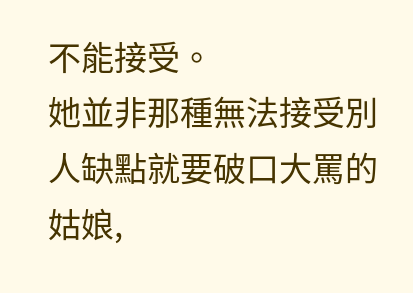不能接受。
她並非那種無法接受別人缺點就要破口大罵的姑娘,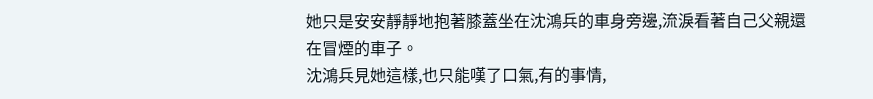她只是安安靜靜地抱著膝蓋坐在沈鴻兵的車身旁邊,流淚看著自己父親還在冒煙的車子。
沈鴻兵見她這樣,也只能嘆了口氣,有的事情,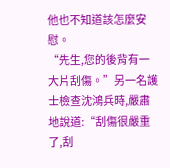他也不知道該怎麼安慰。
“先生,您的後背有一大片刮傷。”另一名護士檢查沈鴻兵時,嚴肅地說道:“刮傷很嚴重了,刮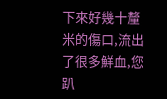下來好幾十釐米的傷口,流出了很多鮮血,您趴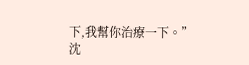下,我幫你治療一下。”
沈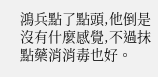鴻兵點了點頭,他倒是沒有什麼感覺,不過抹點藥消消毒也好。